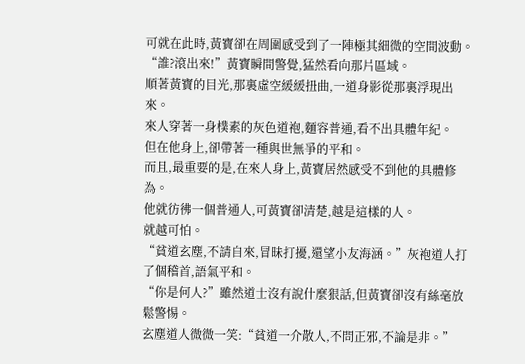可就在此時,黃寶卻在周圍感受到了一陣極其細微的空間波動。
“誰?滾出來!”黃寶瞬間警覺,猛然看向那片區域。
順著黃寶的目光,那裏虛空緩緩扭曲,一道身影從那裏浮現出來。
來人穿著一身樸素的灰色道袍,麵容普通,看不出具體年紀。
但在他身上,卻帶著一種與世無爭的平和。
而且,最重要的是,在來人身上,黃寶居然感受不到他的具體修為。
他就彷彿一個普通人,可黃寶卻清楚,越是這樣的人。
就越可怕。
“貧道玄塵,不請自來,冒昧打擾,還望小友海涵。”灰袍道人打了個稽首,語氣平和。
“你是何人?”雖然道士沒有說什麼狠話,但黃寶卻沒有絲毫放鬆警惕。
玄塵道人微微一笑:“貧道一介散人,不問正邪,不論是非。”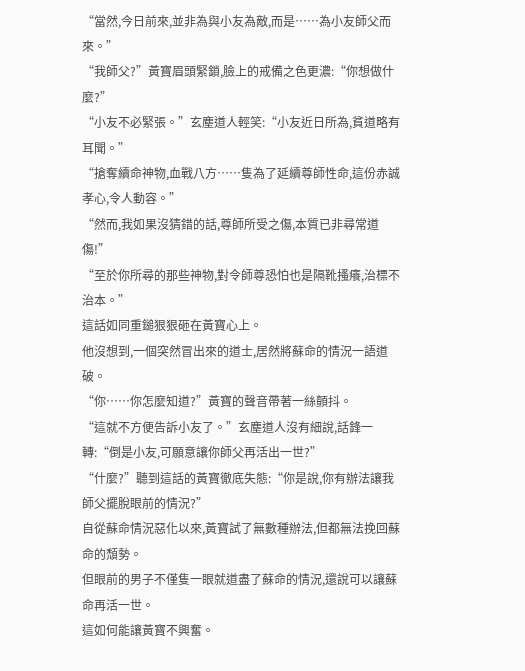“當然,今日前來,並非為與小友為敵,而是……為小友師父而來。”
“我師父?”黃寶眉頭緊鎖,臉上的戒備之色更濃:“你想做什麼?”
“小友不必緊張。”玄塵道人輕笑:“小友近日所為,貧道略有耳聞。”
“搶奪續命神物,血戰八方……隻為了延續尊師性命,這份赤誠孝心,令人動容。”
“然而,我如果沒猜錯的話,尊師所受之傷,本質已非尋常道傷!”
“至於你所尋的那些神物,對令師尊恐怕也是隔靴搔癢,治標不治本。”
這話如同重鎚狠狠砸在黃寶心上。
他沒想到,一個突然冒出來的道士,居然將蘇命的情況一語道破。
“你……你怎麼知道?”黃寶的聲音帶著一絲顫抖。
“這就不方便告訴小友了。”玄塵道人沒有細說,話鋒一轉:“倒是小友,可願意讓你師父再活出一世?”
“什麼?”聽到這話的黃寶徹底失態:“你是說,你有辦法讓我師父擺脫眼前的情況?”
自從蘇命情況惡化以來,黃寶試了無數種辦法,但都無法挽回蘇命的頹勢。
但眼前的男子不僅隻一眼就道盡了蘇命的情況,還說可以讓蘇命再活一世。
這如何能讓黃寶不興奮。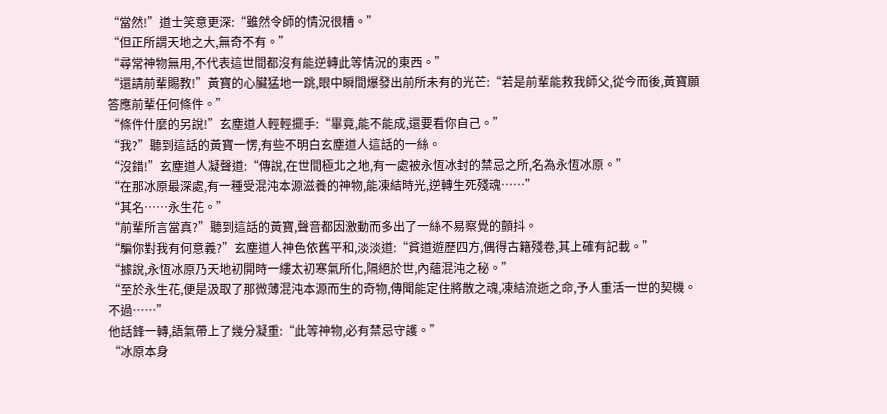“當然!”道士笑意更深:“雖然令師的情況很糟。”
“但正所謂天地之大,無奇不有。”
“尋常神物無用,不代表這世間都沒有能逆轉此等情況的東西。”
“還請前輩賜教!”黃寶的心臟猛地一跳,眼中瞬間爆發出前所未有的光芒:“若是前輩能救我師父,從今而後,黃寶願答應前輩任何條件。”
“條件什麼的另說!”玄塵道人輕輕擺手:“畢竟,能不能成,還要看你自己。”
“我?”聽到這話的黃寶一愣,有些不明白玄塵道人這話的一絲。
“沒錯!”玄塵道人凝聲道:“傳說,在世間極北之地,有一處被永恆冰封的禁忌之所,名為永恆冰原。”
“在那冰原最深處,有一種受混沌本源滋養的神物,能凍結時光,逆轉生死殘魂……”
“其名……永生花。”
“前輩所言當真?”聽到這話的黃寶,聲音都因激動而多出了一絲不易察覺的顫抖。
“騙你對我有何意義?”玄塵道人神色依舊平和,淡淡道:“貧道遊歷四方,偶得古籍殘卷,其上確有記載。”
“據說,永恆冰原乃天地初開時一縷太初寒氣所化,隔絕於世,內蘊混沌之秘。”
“至於永生花,便是汲取了那微薄混沌本源而生的奇物,傳聞能定住將散之魂,凍結流逝之命,予人重活一世的契機。不過……”
他話鋒一轉,語氣帶上了幾分凝重:“此等神物,必有禁忌守護。”
“冰原本身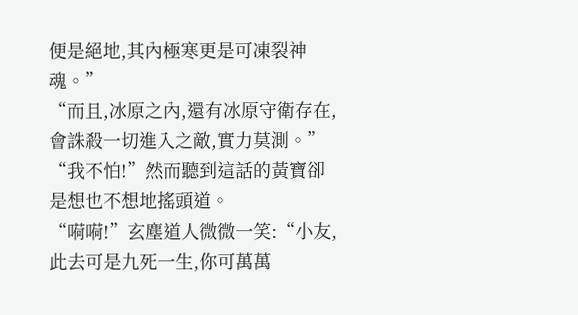便是絕地,其內極寒更是可凍裂神魂。”
“而且,冰原之內,還有冰原守衛存在,會誅殺一切進入之敵,實力莫測。”
“我不怕!”然而聽到這話的黃寶卻是想也不想地搖頭道。
“嗬嗬!”玄塵道人微微一笑:“小友,此去可是九死一生,你可萬萬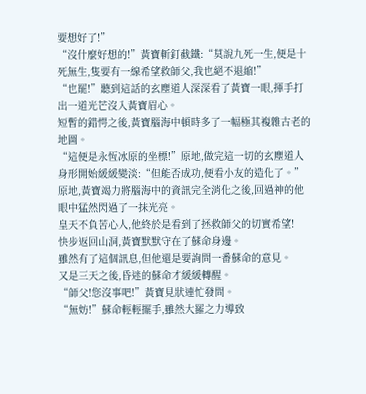要想好了!”
“沒什麼好想的!”黃寶斬釘截鐵:“莫說九死一生,便是十死無生,隻要有一線希望救師父,我也絕不退縮!”
“也罷!”聽到這話的玄塵道人深深看了黃寶一眼,揮手打出一道光芒沒入黃寶眉心。
短暫的錯愕之後,黃寶腦海中頓時多了一幅極其複雜古老的地圖。
“這便是永恆冰原的坐標!”原地,做完這一切的玄塵道人身形開始緩緩變淡:“但能否成功,便看小友的造化了。”
原地,黃寶竭力將腦海中的資訊完全消化之後,回過神的他眼中猛然閃過了一抹光亮。
皇天不負苦心人,他終於是看到了拯救師父的切實希望!
快步返回山洞,黃寶默默守在了蘇命身邊。
雖然有了這個訊息,但他還是要詢問一番蘇命的意見。
又是三天之後,昏迷的蘇命才緩緩轉醒。
“師父!您沒事吧!”黃寶見狀連忙發問。
“無妨!”蘇命輕輕擺手,雖然大羅之力導致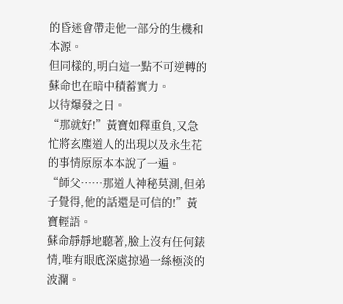的昏迷會帶走他一部分的生機和本源。
但同樣的,明白這一點不可逆轉的蘇命也在暗中積蓄實力。
以待爆發之日。
“那就好!”黃寶如釋重負,又急忙將玄塵道人的出現以及永生花的事情原原本本說了一遍。
“師父……那道人神秘莫測,但弟子覺得,他的話還是可信的!”黃寶輕語。
蘇命靜靜地聽著,臉上沒有任何錶情,唯有眼底深處掠過一絲極淡的波瀾。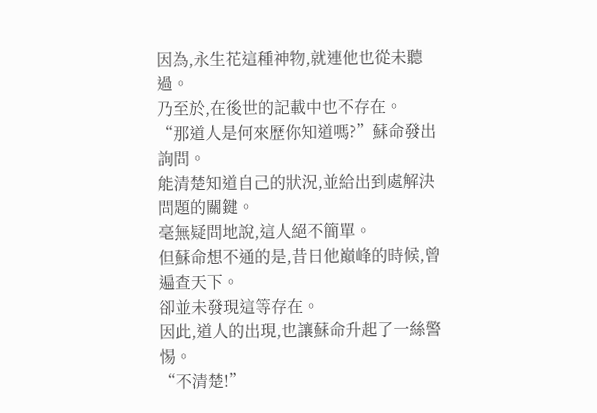因為,永生花這種神物,就連他也從未聽過。
乃至於,在後世的記載中也不存在。
“那道人是何來歷你知道嗎?”蘇命發出詢問。
能清楚知道自己的狀況,並給出到處解決問題的關鍵。
毫無疑問地說,這人絕不簡單。
但蘇命想不通的是,昔日他巔峰的時候,曾遍查天下。
卻並未發現這等存在。
因此,道人的出現,也讓蘇命升起了一絲警惕。
“不清楚!”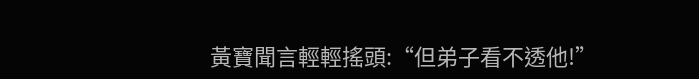黃寶聞言輕輕搖頭:“但弟子看不透他!”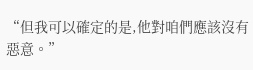“但我可以確定的是,他對咱們應該沒有惡意。”